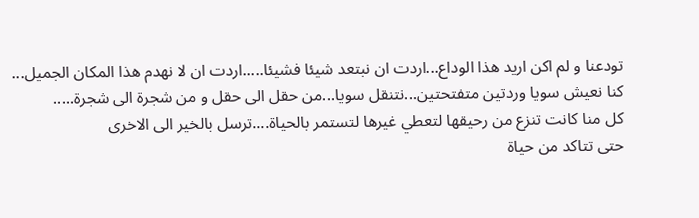تودعنا و لم اكن اريد هذا الوداع...اردت ان نبتعد شيئا فشيئا.....اردت ان لا نهدم هذا المكان الجميل...
كنا نعيش سويا وردتين متفتحتين...نتنقل سويا...من حقل الى حقل و من شجرة الى شجرة.....
كل منا كانت تنزع من رحيقها لتعطي غيرها لتستمر بالحياة....ترسل بالخير الى الاخرى
حتى تتاكد من حياة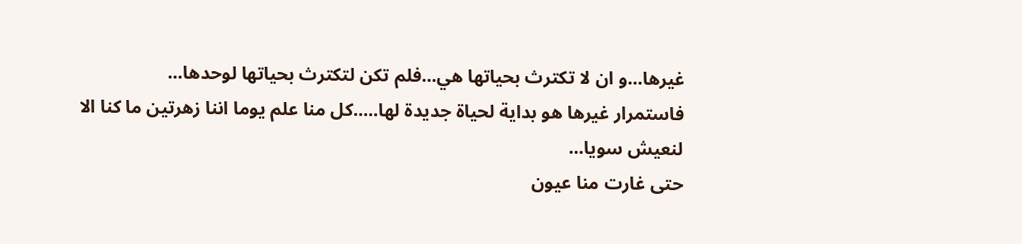غيرها...و ان لا تكترث بحياتها هي...فلم تكن لتكترث بحياتها لوحدها...
فاستمرار غيرها هو بداية لحياة جديدة لها.....كل منا علم يوما اننا زهرتين ما كنا الا لنعيش سويا...
حتى غارت منا عيون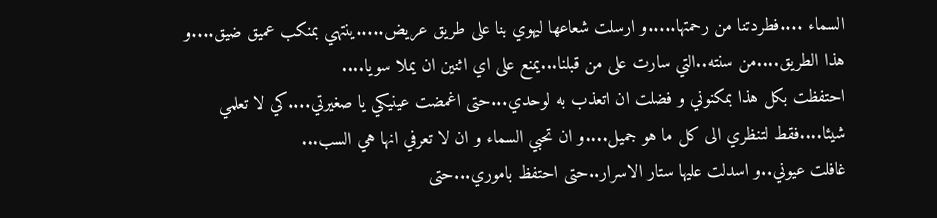السماء ....فطردتنا من رحمتها.....و ارسلت شعاعها ليهوي بنا على طريق عريض.....ينتهي بمنكب عميق ضيق....و هذا الطريق....من سنته..التي سارت على من قبلنا...يمنع على اي اثنين ان يملا سويا....
احتفظت بكل هذا بمكنوني و فضلت ان اتعذب به لوحدي...حتى اغمضت عينيكي يا صغيرتي....كي لا تعلمي شيئا....فقط لتنظري الى كل ما هو جميل....و ان تحبي السماء و ان لا تعرفي انها هي السب...
غافلت عيوني..و اسدلت عليها ستار الاسرار..حتى احتفظ باموري...حتى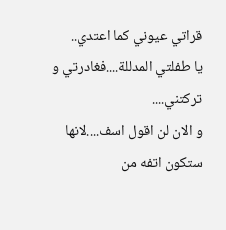قراتي عيوني كما اعتدي..
يا طفلتي المدللة....فغادرتي و تركتني....
و الان لن اقول اسف....لانها ستكون اتفه من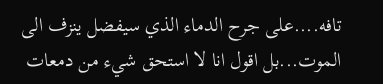تافه....على جرح الدماء الذي سيفضل ينزف الى الموت...بل اقول انا لا استحق شيء من دمعات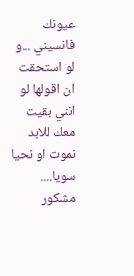عيونك فانسيني ...و لو استحقت ان اقولها لو انني بقيت معك للابد نموت او نحيا سويا....
مشكور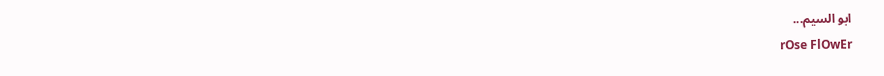ابو السيم...
rOse FlOwEr